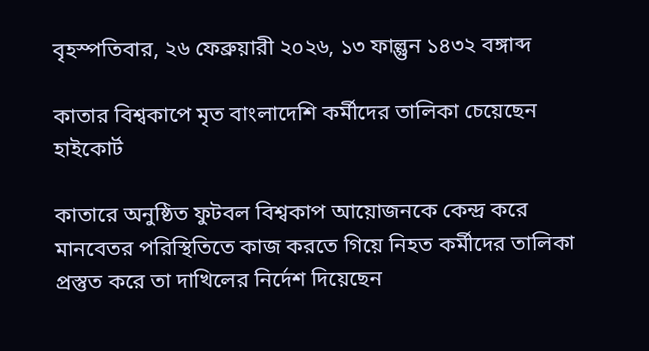বৃহস্পতিবার, ২৬ ফেব্রুয়ারী ২০২৬, ১৩ ফাল্গুন ১৪৩২ বঙ্গাব্দ

কাতার বিশ্বকাপে মৃত বাংলাদেশি কর্মীদের তালিকা চেয়েছেন হাইকোর্ট

কাতারে অনুষ্ঠিত ফুটবল বিশ্বকাপ আয়োজনকে কেন্দ্র করে মানবেতর পরিস্থিতিতে কাজ করতে গিয়ে নিহত কর্মীদের তালিকা প্রস্তুত করে তা দাখিলের নির্দেশ দিয়েছেন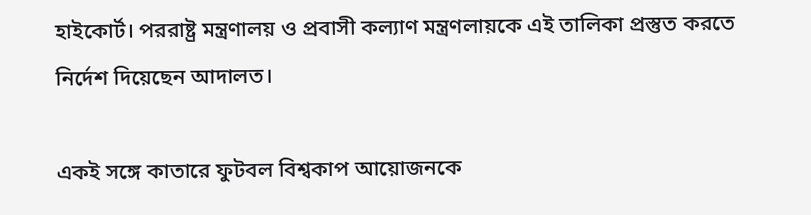হাইকোর্ট। পররাষ্ট্র মন্ত্রণালয় ও প্রবাসী কল্যাণ মন্ত্রণলায়কে এই তালিকা প্রস্তুত করতে নির্দেশ দিয়েছেন আদালত।

একই সঙ্গে কাতারে ফুটবল বিশ্বকাপ আয়োজনকে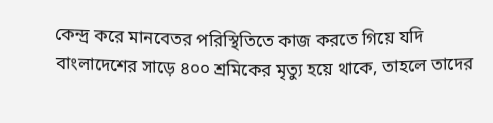কেন্দ্র করে মানবেতর পরিস্থিতিতে কাজ করতে গিয়ে যদি বাংলাদেশের সাড়ে ৪০০ শ্রমিকের মৃত্যু হয়ে থাকে, তাহলে তাদের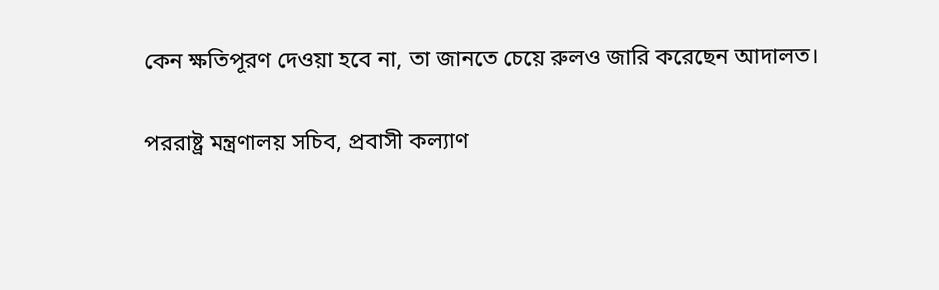কেন ক্ষতিপূরণ দেওয়া হবে না, তা জানতে চেয়ে রুলও জারি করেছেন আদালত।

পররাষ্ট্র মন্ত্রণালয় সচিব, প্রবাসী কল্যাণ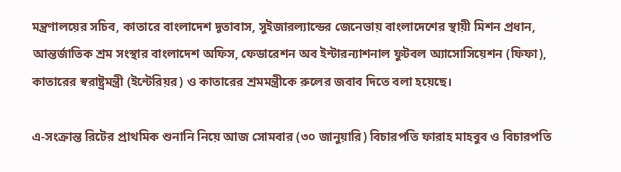মন্ত্রণালয়ের সচিব, কাতারে বাংলাদেশ দূতাবাস, সুইজারল্যান্ডের জেনেভায় বাংলাদেশের স্থায়ী মিশন প্রধান, আন্তর্জাতিক শ্রম সংস্থার বাংলাদেশ অফিস, ফেডারেশন অব ইন্টারন্যাশনাল ফুটবল অ্যাসোসিয়েশন (ফিফা), কাতারের স্বরাষ্ট্রমন্ত্রী (ইন্টেরিয়র) ও কাতারের শ্রমমন্ত্রীকে রুলের জবাব দিতে বলা হয়েছে।

এ-সংক্রান্ত রিটের প্রাথমিক শুনানি নিয়ে আজ সোমবার (৩০ জানুয়ারি) বিচারপতি ফারাহ মাহবুব ও বিচারপতি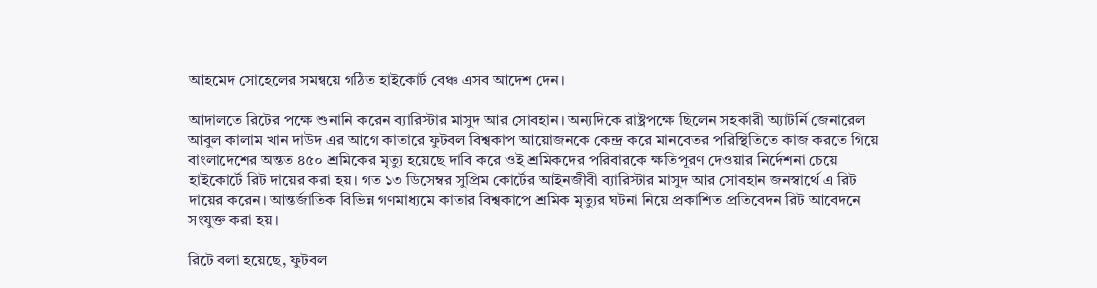আহমেদ সোহেলের সমন্বয়ে গঠিত হাইকোর্ট বেঞ্চ এসব আদেশ দেন।

আদালতে রিটের পক্ষে শুনানি করেন ব্যারিস্টার মাসুদ আর সোবহান। অন্যদিকে রাষ্ট্রপক্ষে ছিলেন সহকারী অ্যাটর্নি জেনারেল আবুল কালাম খান দাউদ এর আগে কাতারে ফুটবল বিশ্বকাপ আয়োজনকে কেন্দ্র করে মানবেতর পরিস্থিতিতে কাজ করতে গিয়ে বাংলাদেশের অন্তত ৪৫০ শ্রমিকের মৃত্যু হয়েছে দাবি করে ওই শ্রমিকদের পরিবারকে ক্ষতিপূরণ দেওয়ার নির্দেশনা চেয়ে হাইকোর্টে রিট দায়ের করা হয়। গত ১৩ ডিসেম্বর সুপ্রিম কোর্টের আইনজীবী ব্যারিস্টার মাসুদ আর সোবহান জনস্বার্থে এ রিট দায়ের করেন। আন্তর্জাতিক বিভিন্ন গণমাধ্যমে কাতার বিশ্বকাপে শ্রমিক মৃত্যুর ঘটনা নিয়ে প্রকাশিত প্রতিবেদন রিট আবেদনে সংযুক্ত করা হয়।

রিটে বলা হয়েছে, ফুটবল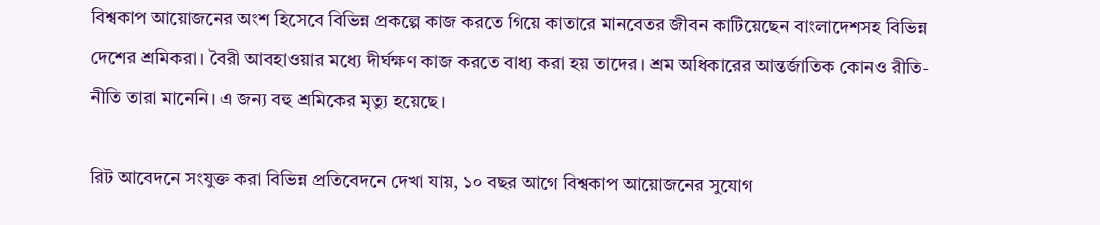বিশ্বকাপ আয়োজনের অংশ হিসেবে বিভিন্ন প্রকল্পে কাজ করতে গিয়ে কাতারে মানবেতর জীবন কাটিয়েছেন বাংলাদেশসহ বিভিন্ন দেশের শ্রমিকরা। বৈরী আবহাওয়ার মধ্যে দীর্ঘক্ষণ কাজ করতে বাধ্য করা হয় তাদের। শ্রম অধিকারের আন্তর্জাতিক কোনও রীতি-নীতি তারা মানেনি। এ জন্য বহু শ্রমিকের মৃত্যু হয়েছে।

রিট আবেদনে সংযুক্ত করা বিভিন্ন প্রতিবেদনে দেখা যায়, ১০ বছর আগে বিশ্বকাপ আয়োজনের সুযোগ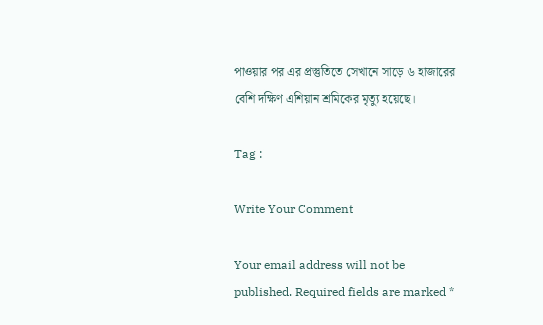পাওয়ার পর এর প্রস্তুতিতে সেখানে সাড়ে ৬ হাজারের বেশি দক্ষিণ এশিয়ান শ্রমিকের মৃত্যু হয়েছে।

Tag :

Write Your Comment

Your email address will not be published. Required fields are marked *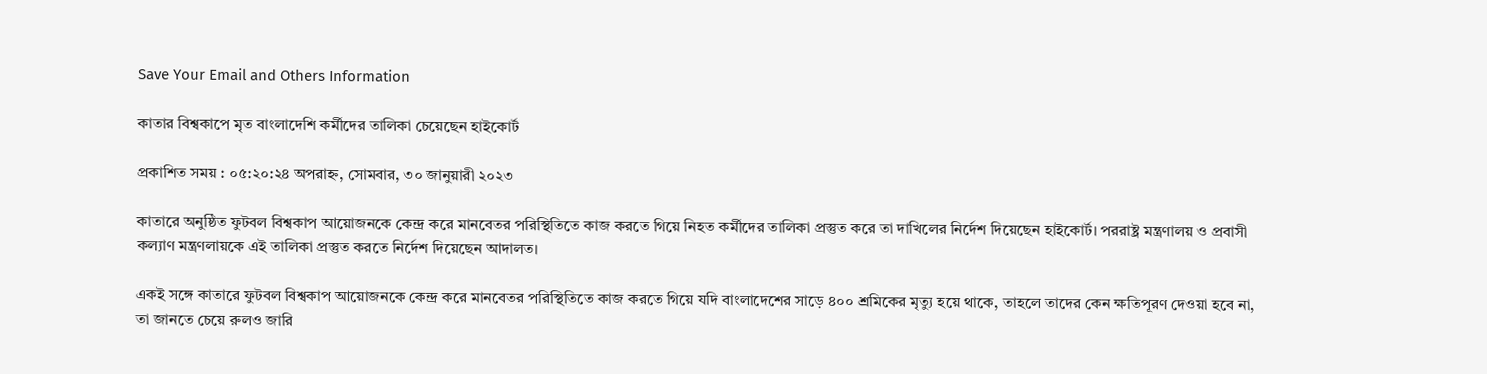Save Your Email and Others Information

কাতার বিশ্বকাপে মৃত বাংলাদেশি কর্মীদের তালিকা চেয়েছেন হাইকোর্ট

প্রকাশিত সময় : ০৫:২০:২৪ অপরাহ্ন, সোমবার, ৩০ জানুয়ারী ২০২৩

কাতারে অনুষ্ঠিত ফুটবল বিশ্বকাপ আয়োজনকে কেন্দ্র করে মানবেতর পরিস্থিতিতে কাজ করতে গিয়ে নিহত কর্মীদের তালিকা প্রস্তুত করে তা দাখিলের নির্দেশ দিয়েছেন হাইকোর্ট। পররাষ্ট্র মন্ত্রণালয় ও প্রবাসী কল্যাণ মন্ত্রণলায়কে এই তালিকা প্রস্তুত করতে নির্দেশ দিয়েছেন আদালত।

একই সঙ্গে কাতারে ফুটবল বিশ্বকাপ আয়োজনকে কেন্দ্র করে মানবেতর পরিস্থিতিতে কাজ করতে গিয়ে যদি বাংলাদেশের সাড়ে ৪০০ শ্রমিকের মৃত্যু হয়ে থাকে, তাহলে তাদের কেন ক্ষতিপূরণ দেওয়া হবে না, তা জানতে চেয়ে রুলও জারি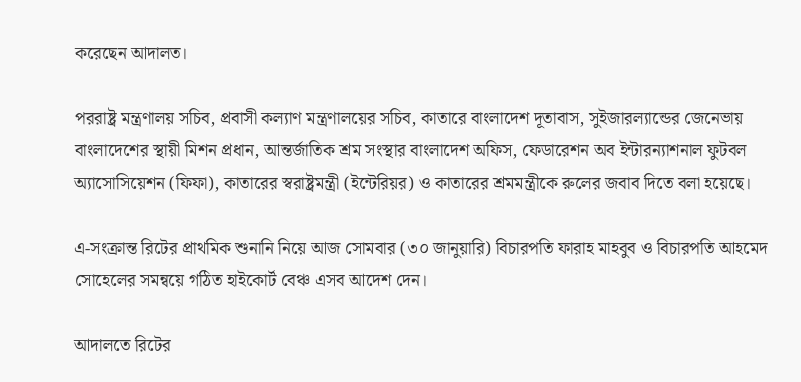করেছেন আদালত।

পররাষ্ট্র মন্ত্রণালয় সচিব, প্রবাসী কল্যাণ মন্ত্রণালয়ের সচিব, কাতারে বাংলাদেশ দূতাবাস, সুইজারল্যান্ডের জেনেভায় বাংলাদেশের স্থায়ী মিশন প্রধান, আন্তর্জাতিক শ্রম সংস্থার বাংলাদেশ অফিস, ফেডারেশন অব ইন্টারন্যাশনাল ফুটবল অ্যাসোসিয়েশন (ফিফা), কাতারের স্বরাষ্ট্রমন্ত্রী (ইন্টেরিয়র) ও কাতারের শ্রমমন্ত্রীকে রুলের জবাব দিতে বলা হয়েছে।

এ-সংক্রান্ত রিটের প্রাথমিক শুনানি নিয়ে আজ সোমবার (৩০ জানুয়ারি) বিচারপতি ফারাহ মাহবুব ও বিচারপতি আহমেদ সোহেলের সমন্বয়ে গঠিত হাইকোর্ট বেঞ্চ এসব আদেশ দেন।

আদালতে রিটের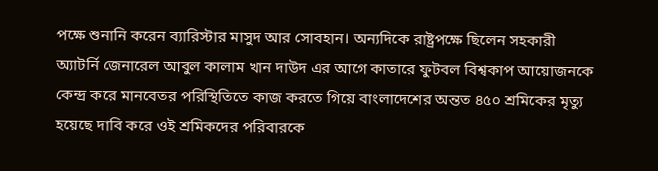পক্ষে শুনানি করেন ব্যারিস্টার মাসুদ আর সোবহান। অন্যদিকে রাষ্ট্রপক্ষে ছিলেন সহকারী অ্যাটর্নি জেনারেল আবুল কালাম খান দাউদ এর আগে কাতারে ফুটবল বিশ্বকাপ আয়োজনকে কেন্দ্র করে মানবেতর পরিস্থিতিতে কাজ করতে গিয়ে বাংলাদেশের অন্তত ৪৫০ শ্রমিকের মৃত্যু হয়েছে দাবি করে ওই শ্রমিকদের পরিবারকে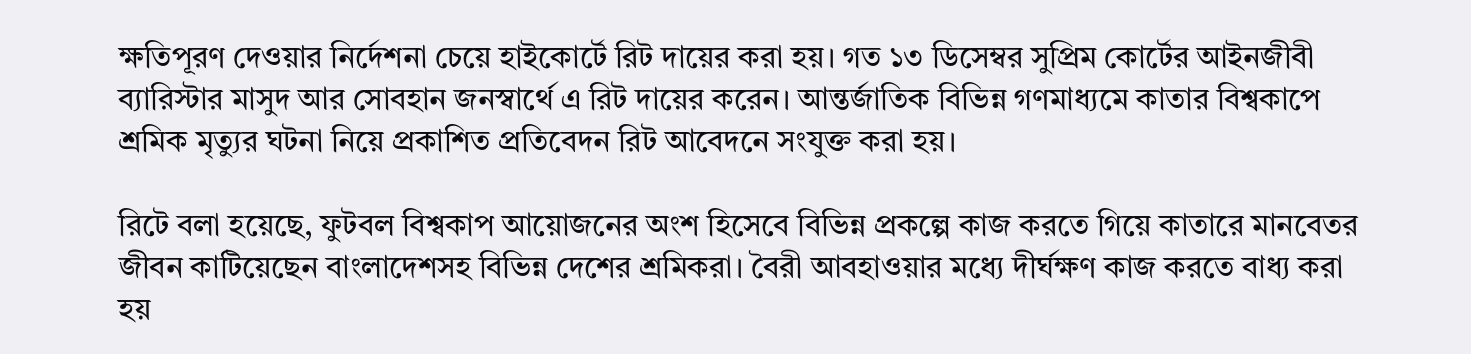ক্ষতিপূরণ দেওয়ার নির্দেশনা চেয়ে হাইকোর্টে রিট দায়ের করা হয়। গত ১৩ ডিসেম্বর সুপ্রিম কোর্টের আইনজীবী ব্যারিস্টার মাসুদ আর সোবহান জনস্বার্থে এ রিট দায়ের করেন। আন্তর্জাতিক বিভিন্ন গণমাধ্যমে কাতার বিশ্বকাপে শ্রমিক মৃত্যুর ঘটনা নিয়ে প্রকাশিত প্রতিবেদন রিট আবেদনে সংযুক্ত করা হয়।

রিটে বলা হয়েছে, ফুটবল বিশ্বকাপ আয়োজনের অংশ হিসেবে বিভিন্ন প্রকল্পে কাজ করতে গিয়ে কাতারে মানবেতর জীবন কাটিয়েছেন বাংলাদেশসহ বিভিন্ন দেশের শ্রমিকরা। বৈরী আবহাওয়ার মধ্যে দীর্ঘক্ষণ কাজ করতে বাধ্য করা হয়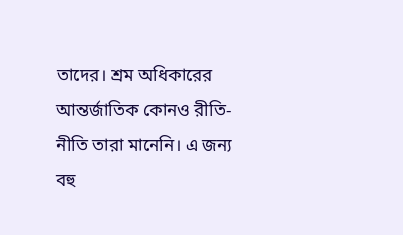তাদের। শ্রম অধিকারের আন্তর্জাতিক কোনও রীতি-নীতি তারা মানেনি। এ জন্য বহু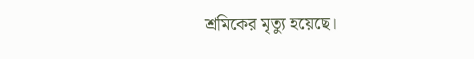শ্রমিকের মৃত্যু হয়েছে।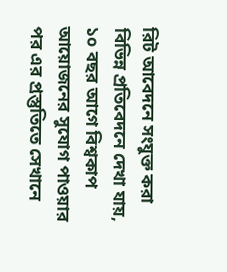রিট আবেদনে সংযুক্ত করা বিভিন্ন প্রতিবেদনে দেখা যায়, ১০ বছর আগে বিশ্বকাপ আয়োজনের সুযোগ পাওয়ার পর এর প্রস্তুতিতে সেখানে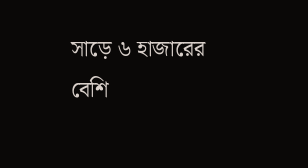সাড়ে ৬ হাজারের বেশি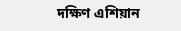দক্ষিণ এশিয়ান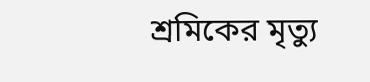শ্রমিকের মৃত্যু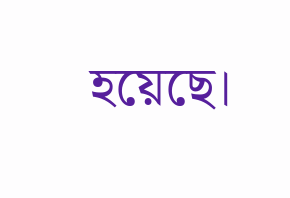হয়েছে।